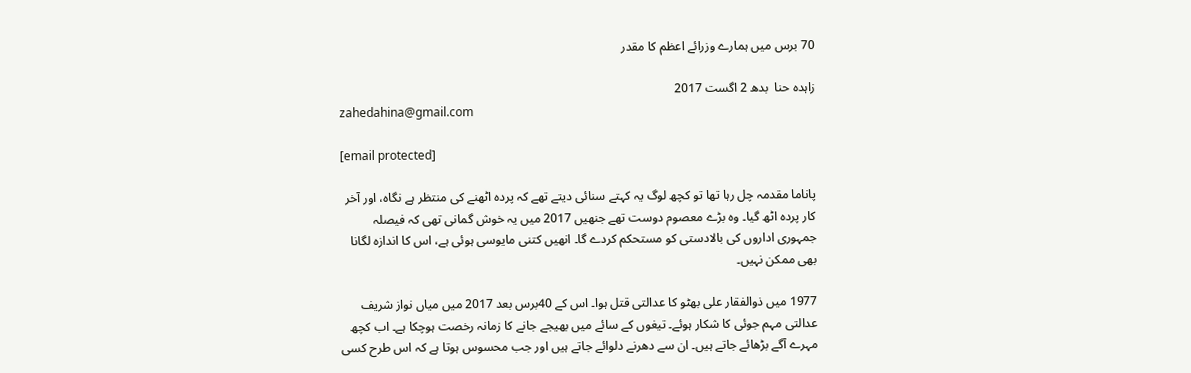70 برس میں ہمارے وزرائے اعظم کا مقدر

زاہدہ حنا  بدھ 2 اگست 2017
zahedahina@gmail.com

[email protected]

پاناما مقدمہ چل رہا تھا تو کچھ لوگ یہ کہتے سنائی دیتے تھے کہ پردہ اٹھنے کی منتظر ہے نگاہ، اور آخر کار پردہ اٹھ گیا۔ وہ بڑے معصوم دوست تھے جنھیں 2017 میں یہ خوش گمانی تھی کہ فیصلہ جمہوری اداروں کی بالادستی کو مستحکم کردے گا۔ انھیں کتنی مایوسی ہوئی ہے، اس کا اندازہ لگانا بھی ممکن نہیں۔

1977 میں ذوالفقار علی بھٹو کا عدالتی قتل ہوا۔ اس کے 40برس بعد 2017 میں میاں نواز شریف عدالتی مہم جوئی کا شکار ہوئے۔ تیغوں کے سائے میں بھیجے جانے کا زمانہ رخصت ہوچکا ہے۔ اب کچھ مہرے آگے بڑھائے جاتے ہیں۔ ان سے دھرنے دلوائے جاتے ہیں اور جب محسوس ہوتا ہے کہ اس طرح کسی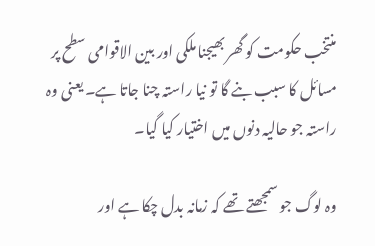منتخب حکومت کو گھر بھیجنا ملکی اور بین الاقوامی سطح پر مسائل کا سبب بنے گا تو نیا راستہ چنا جاتا ہے۔ یعنی وہ راستہ جو حالیہ دنوں میں اختیار کیا گیا۔

وہ لوگ جو سمجھتے تھے کہ زمانہ بدل چکا ہے اور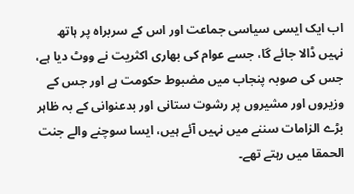اب ایک ایسی سیاسی جماعت اور اس کے سربراہ پر ہاتھ نہیں ڈالا جائے گا، جسے عوام کی بھاری اکثریت نے ووٹ دیا ہے، جس کی صوبہ پنجاب میں مضبوط حکومت ہے اور جس کے وزیروں اور مشیروں پر رشوت ستانی اور بدعنوانی کے بہ ظاہر بڑے الزامات سننے میں نہیں آئے ہیں، ایسا سوچنے والے جنت الحمقا میں رہتے تھے۔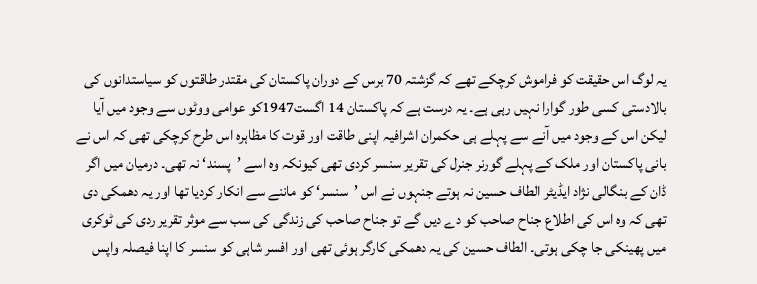یہ لوگ اس حقیقت کو فراموش کرچکے تھے کہ گزشتہ 70 برس کے دوران پاکستان کی مقتدر طاقتوں کو سیاستدانوں کی بالادستی کسی طور گوارا نہیں رہی ہے۔ یہ درست ہے کہ پاکستان 14 اگست1947کو عوامی ووٹوں سے وجود میں آیا لیکن اس کے وجود میں آنے سے پہلے ہی حکمران اشرافیہ اپنی طاقت اور قوت کا مظاہرہ اس طرح کرچکی تھی کہ اس نے بانی پاکستان اور ملک کے پہلے گورنر جنرل کی تقریر سنسر کردی تھی کیونکہ وہ اسے ’پسند‘ نہ تھی۔ درمیان میں اگر ڈان کے بنگالی نژاد ایڈیٹر الطاف حسین نہ ہوتے جنہوں نے اس ’سنسر‘ کو ماننے سے انکار کردیا تھا اور یہ دھمکی دی تھی کہ وہ اس کی اطلاع جناح صاحب کو دے دیں گے تو جناح صاحب کی زندگی کی سب سے موثر تقریر ردی کی ٹوکری میں پھینکی جا چکی ہوتی۔ الطاف حسین کی یہ دھمکی کارگر ہوئی تھی اور افسر شاہی کو سنسر کا اپنا فیصلہ واپس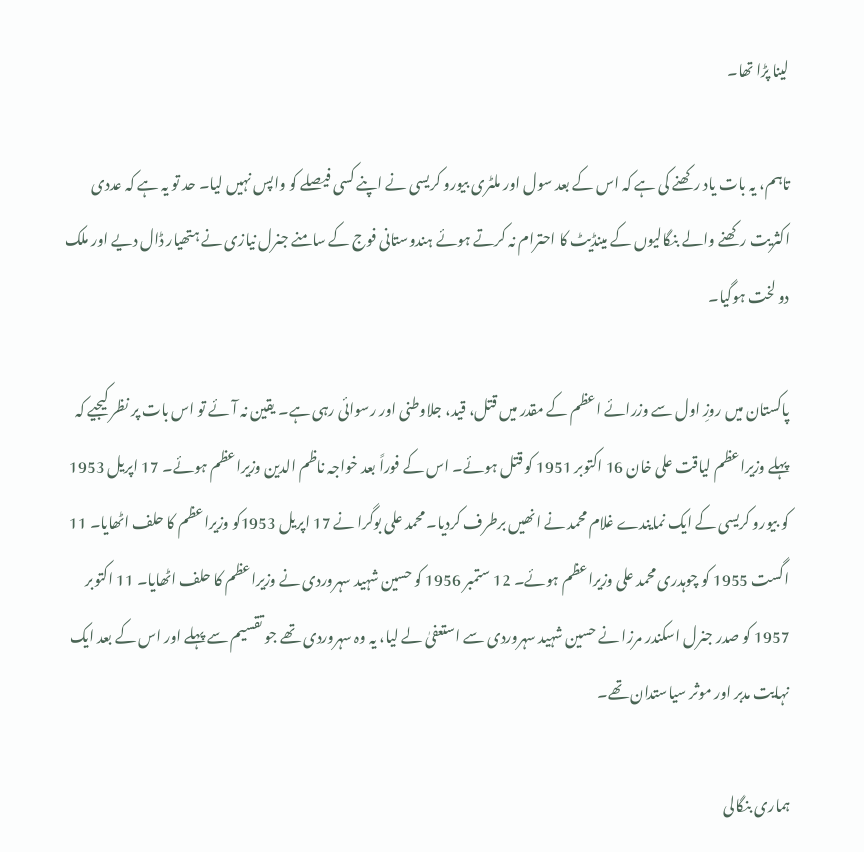لینا پڑا تھا۔

تاہم، یہ بات یاد رکھنے کی ہے کہ اس کے بعد سول اور ملٹری بیورو کریسی نے اپنے کسی فیصلے کو واپس نہیں لیا۔ حد تو یہ ہے کہ عددی اکثریت رکھنے والے بنگالیوں کے مینڈیٹ کا احترام نہ کرتے ہوئے ہندوستانی فوج کے سامنے جنرل نیازی نے ہتھیار ڈال دیے اور ملک دو لخت ہوگیا۔

پاکستان میں روزِ اول سے وزرائے اعظم کے مقدر میں قتل، قید، جلاوطنی اور رسوائی رہی ہے۔ یقین نہ آئے تو اس بات پر نظر کیجیے کہ پہلے وزیراعظم لیاقت علی خان 16 اکتوبر 1951 کو قتل ہوئے۔ اس کے فوراً بعد خواجہ ناظم الدین وزیراعظم ہوئے۔ 17 اپریل 1953 کو بیورو کریسی کے ایک نمایندے غلام محمد نے انھیں برطرف کردیا۔ محمد علی بوگرا نے 17 اپریل 1953کو وزیراعظم کا حلف اٹھایا۔ 11 اگست 1955 کو چوہدری محمد علی وزیراعظم ہوئے۔ 12 ستمبر 1956 کو حسین شہید سہروردی نے وزیراعظم کا حلف اٹھایا۔ 11 اکتوبر 1957 کو صدر جنرل اسکندر مرزا نے حسین شہید سہروردی سے استعفیٰ لے لیا، یہ وہ سہروردی تھے جو تقسیم سے پہلے اور اس کے بعد ایک نہایت مدبر اور موثر سیاستدان تھے۔

ہماری بنگالی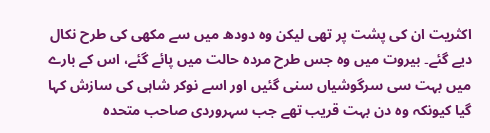اکثریت ان کی پشت پر تھی لیکن وہ دودھ میں سے مکھی کی طرح نکال دیے گئے۔ بیروت میں وہ جس طرح مردہ حالت میں پائے گئے، اس کے بارے میں بہت سی سرگوشیاں سنی گئیں اور اسے نوکر شاہی کی سازش کہا گیا کیونکہ وہ دن بہت قریب تھے جب سہروردی صاحب متحدہ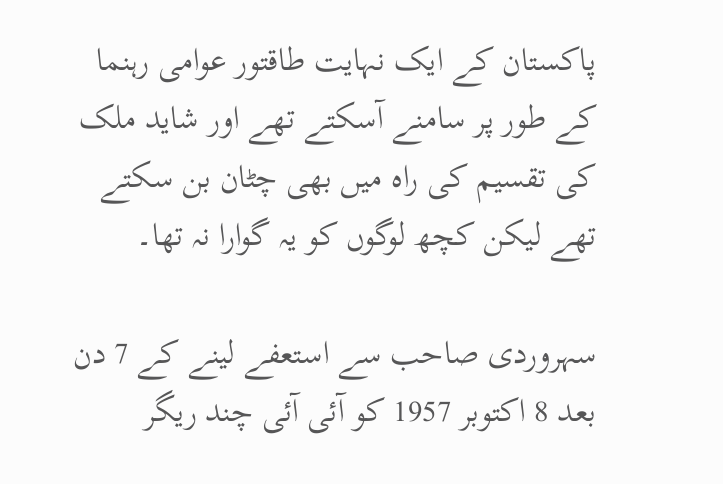پاکستان کے ایک نہایت طاقتور عوامی رہنما کے طور پر سامنے آسکتے تھے اور شاید ملک کی تقسیم کی راہ میں بھی چٹان بن سکتے تھے لیکن کچھ لوگوں کو یہ گوارا نہ تھا۔

سہروردی صاحب سے استعفے لینے کے 7 دن بعد 8 اکتوبر 1957 کو آئی آئی چند ریگر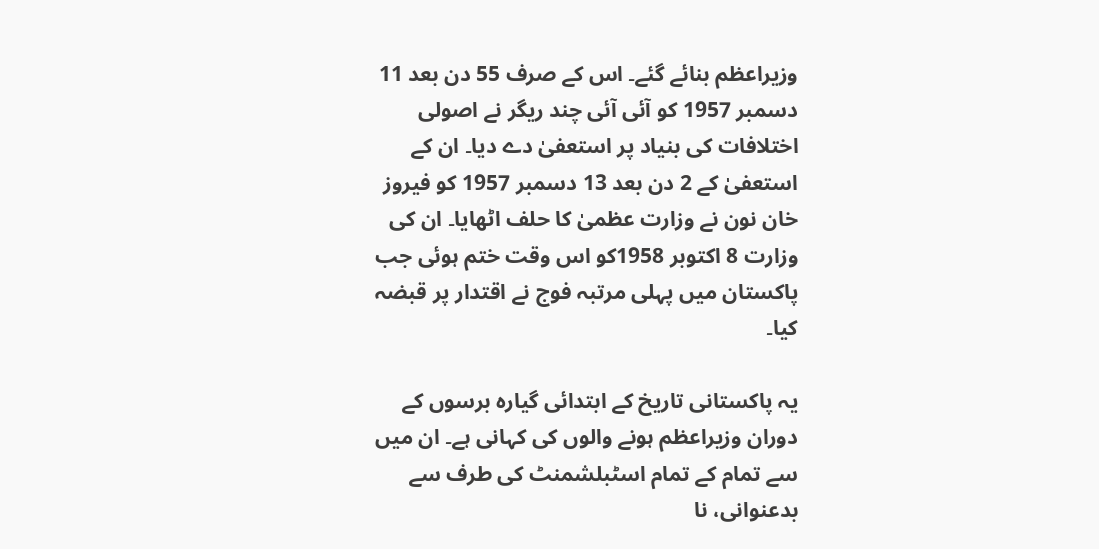وزیراعظم بنائے گئے۔ اس کے صرف 55 دن بعد 11 دسمبر 1957 کو آئی آئی چند ریگر نے اصولی اختلافات کی بنیاد پر استعفیٰ دے دیا۔ ان کے استعفیٰ کے 2 دن بعد 13 دسمبر 1957 کو فیروز خان نون نے وزارت عظمیٰ کا حلف اٹھایا۔ ان کی وزارت 8 اکتوبر 1958کو اس وقت ختم ہوئی جب پاکستان میں پہلی مرتبہ فوج نے اقتدار پر قبضہ کیا۔

یہ پاکستانی تاریخ کے ابتدائی گیارہ برسوں کے دوران وزیراعظم ہونے والوں کی کہانی ہے۔ ان میں سے تمام کے تمام اسٹبلشمنٹ کی طرف سے بدعنوانی، نا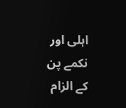اہلی اور نکمے پن کے الزام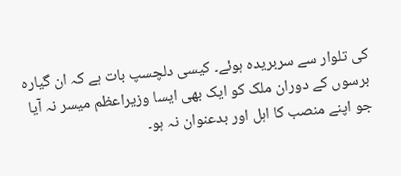کی تلوار سے سربریدہ ہوئے۔ کیسی دلچسپ بات ہے کہ ان گیارہ برسوں کے دوران ملک کو ایک بھی ایسا وزیراعظم میسر نہ آیا جو اپنے منصب کا اہل اور بدعنوان نہ ہو۔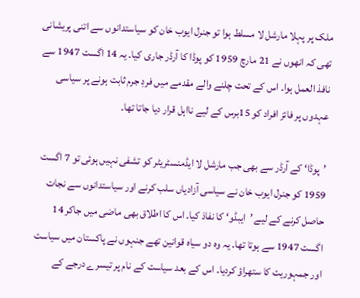ملک پر پہلا مارشل لا مسلط ہوا تو جنرل ایوب خان کو سیاستدانوں سے اتنی پریشانی تھی کہ انھوں نے 21 مارچ 1959 کو پوڈا کا آرڈر جاری کیا۔ یہ 14 اگست 1947 سے نافذ العمل ہوا۔ اس کے تحت چلنے والے مقدمے میں فردِ جرم ثابت ہونے پر سیاسی عہدوں پر فائز افراد کو 15برس کے لیے نااہل قرار دیا جاتا تھا۔

’پوڈا‘ کے آرڈر سے بھی جب مارشل لا ایڈمنسٹریٹر کو تشفی نہیں ہوئی تو 7 اگست 1959 کو جنرل ایوب خان نے سیاسی آزادیاں سلب کرنے اور سیاستدانوں سے نجات حاصل کرنے کے لیے ’ایبڈو‘ کا نفاذ کیا۔ اس کا اطلاق بھی ماضی میں جاکر 14 اگست 1947 سے ہوتا تھا۔ یہ وہ دو سیاہ قوانین تھے جنہوں نے پاکستان میں سیاست اور جمہوریت کا ستھراؤ کردیا۔ اس کے بعد سیاست کے نام پر تیسرے درجے کے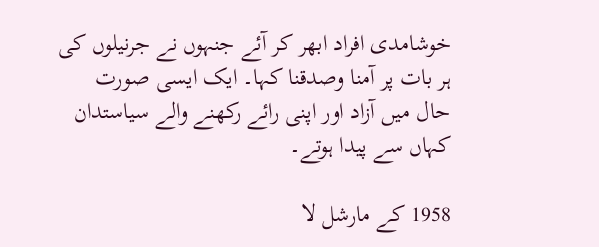خوشامدی افراد ابھر کر آئے جنہوں نے جرنیلوں کی ہر بات پر آمنا وصدقنا کہا۔ ایک ایسی صورت حال میں آزاد اور اپنی رائے رکھنے والے سیاستدان کہاں سے پیدا ہوتے۔

1958 کے مارشل لا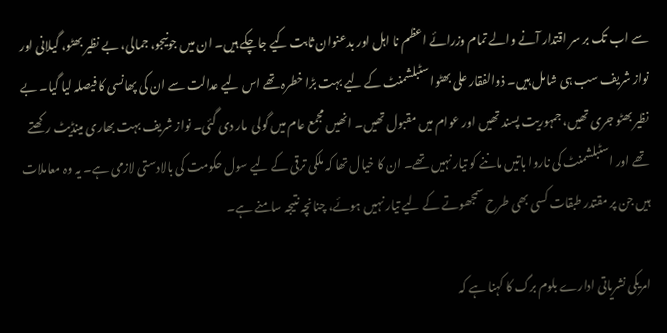سے اب تک بر سر اقتدار آنے والے تمام وزرائے اعظم نا اہل اور بدعنوان ثابت کیے جاچکے ہیں۔ ان میں جونیجو، جمالی، بے نظیر بھٹو، گیلانی اور نواز شریف سب ہی شامل ہیں۔ ذوالفقار علی بھٹوا سٹبلشمنٹ کے لیے بہت بڑا خطرہ تھے اس لیے عدالت سے ان کی پھانسی کا فیصلہ لیا گیا۔ بے نظیر بھٹو جری تھیں، جمہوریت پسند تھیں اور عوام میں مقبول تھیں۔ انھیں مجمع عام میں گولی  مار دی گئی۔ نواز شریف بہت بھاری مینڈیٹ رکھتے تھے اور اسٹبلشمنٹ کی ناروا باتیں ماننے کو تیار نہیں تھے۔ ان کا خیال تھا کہ ملکی ترقی کے لیے سول حکومت کی بالادستی لازمی ہے۔ یہ وہ معاملات ہیں جن پر مقتدر طبقات کسی بھی طرح سمجھوتے کے لیے تیار نہیں ہوئے، چنانچہ نتیجہ سامنے ہے۔

امریکی نشریاتی ادارے بلوم برگ کا کہنا ہے کہ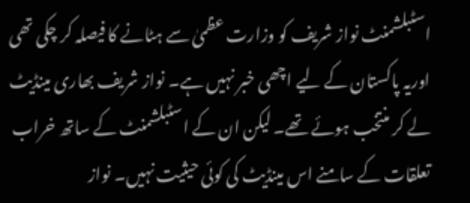اسٹبلشمنٹ نواز شریف کو وزارت عظمیٰ سے ہٹانے کا فیصلہ کر چکی تھی اوریہ پاکستان کے لیے اچھی خبر نہیں ہے۔ نواز شریف بھاری مینڈیٹ لے کر منتخب ہوئے تھے۔ لیکن ان کے اسٹبلشمنٹ کے ساتھ خراب تعلقات کے سامنے اس مینڈیٹ کی کوئی حیثیت نہیں۔ نواز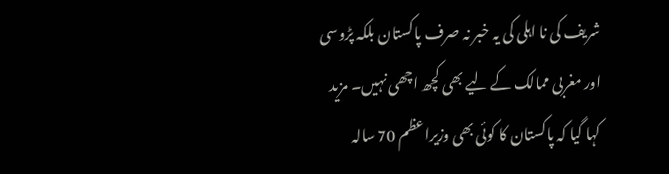شریف کی نا اہلی کی یہ خبر نہ صرف پاکستان بلکہ پڑوسی اور مغربی ممالک کے لیے بھی کچھ اچھی نہیں۔ مزید کہا گیا کہ پاکستان کا کوئی بھی وزیراعظم 70 سالہ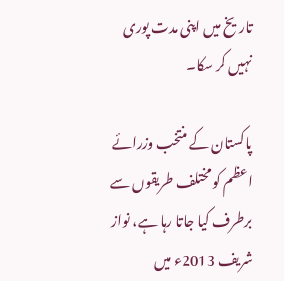تاریخ میں اپنی مدت پوری نہیں کر سکا۔

پاکستان کے منتخب وزرائے اعظم کو مختلف طریقوں سے برطرف کیا جاتا رہا ہے، نواز شریف 2013ء میں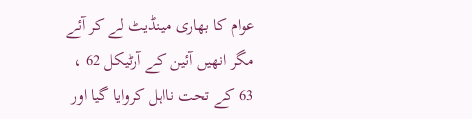عوام کا بھاری مینڈیٹ لے کر آئے مگر انھیں آئین کے آرٹیکل 62 ، 63 کے تحت نااہل کروایا گیا اور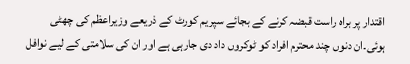اقتدار پر براہ راست قبضہ کرنے کے بجائے سپریم کورٹ کے ذریعے وزیراعظم کی چھٹی ہوئی۔ان دنوں چند محترم افراد کو ٹوکروں داد دی جارہی ہے اور ان کی سلامتی کے لیے نوافل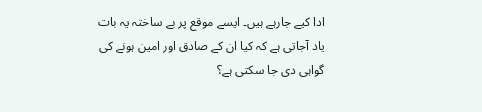ادا کیے جارہے ہیں۔ ایسے موقع پر بے ساختہ یہ بات یاد آجاتی ہے کہ کیا ان کے صادق اور امین ہونے کی گواہی دی جا سکتی ہے؟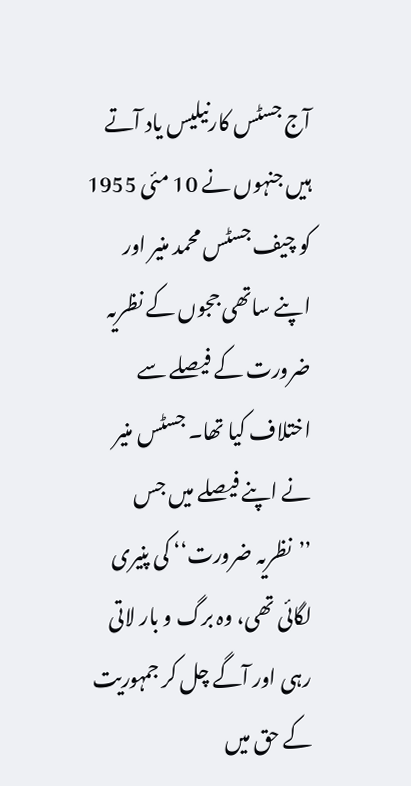آج جسٹس کارنیلیس یاد آتے ہیں جنہوں نے 10 مئی 1955 کو چیف جسٹس محمد منیر اور اپنے ساتھی ججوں کے نظریہ ضرورت کے فیصلے سے اختلاف کیا تھا۔ جسٹس منیر نے اپنے فیصلے میں جس ’’نظریہ ضرورت‘‘ کی پنیری لگائی تھی، وہ برگ و بار لاتی رہی اور آگے چل کر جمہوریت کے حق میں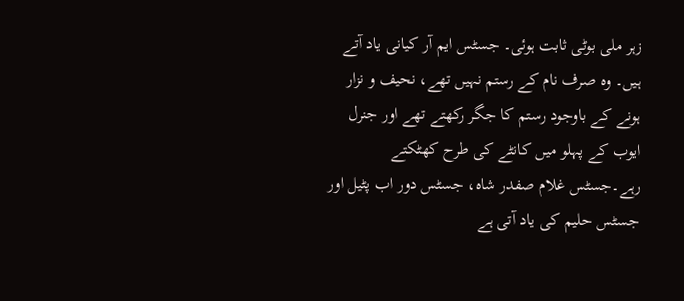زہر ملی بوٹی ثابت ہوئی۔ جسٹس ایم آر کیانی یاد آتے ہیں۔ وہ صرف نام کے رستم نہیں تھے، نحیف و نزار ہونے کے باوجود رستم کا جگر رکھتے تھے اور جنرل ایوب کے پہلو میں کانٹے کی طرح کھٹکتے رہے۔جسٹس غلام صفدر شاہ، جسٹس دور اب پٹیل اور جسٹس حلیم کی یاد آتی ہے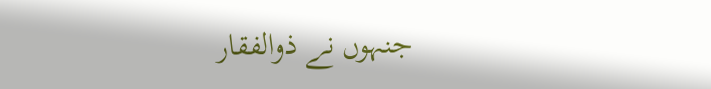جنہوں نے ذوالفقار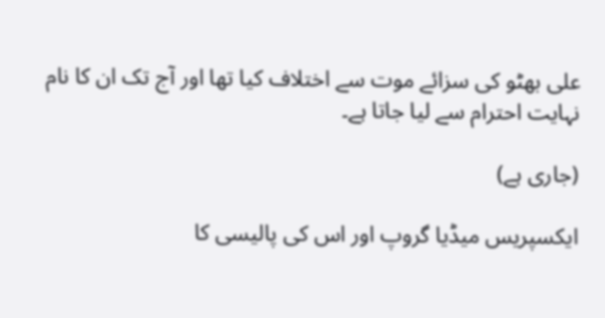علی بھٹو کی سزائے موت سے اختلاف کیا تھا اور آج تک ان کا نام نہایت احترام سے لیا جاتا ہے۔

(جاری ہے)

ایکسپریس میڈیا گروپ اور اس کی پالیسی کا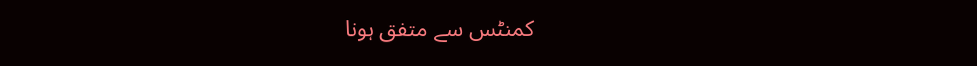کمنٹس سے متفق ہونا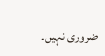ضروری نہیں۔